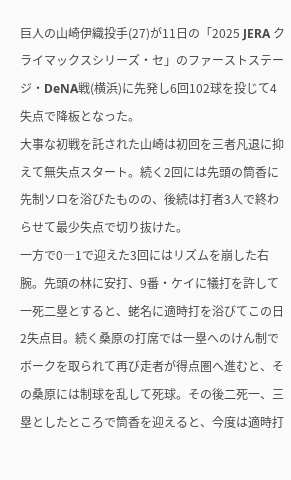巨人の山崎伊織投手(27)が11日の「2025 JERA クライマックスシリーズ・セ」のファーストステージ・DeNA戦(横浜)に先発し6回102球を投じて4失点で降板となった。
大事な初戦を託された山崎は初回を三者凡退に抑えて無失点スタート。続く2回には先頭の筒香に先制ソロを浴びたものの、後続は打者3人で終わらせて最少失点で切り抜けた。
一方で0―1で迎えた3回にはリズムを崩した右腕。先頭の林に安打、9番・ケイに犠打を許して一死二塁とすると、蛯名に適時打を浴びてこの日2失点目。続く桑原の打席では一塁へのけん制でボークを取られて再び走者が得点圏へ進むと、その桑原には制球を乱して死球。その後二死一、三塁としたところで筒香を迎えると、今度は適時打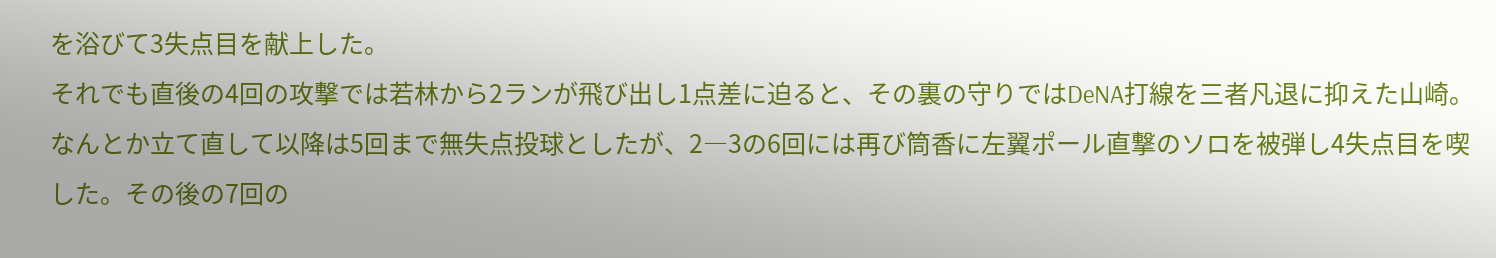を浴びて3失点目を献上した。
それでも直後の4回の攻撃では若林から2ランが飛び出し1点差に迫ると、その裏の守りではDeNA打線を三者凡退に抑えた山崎。なんとか立て直して以降は5回まで無失点投球としたが、2―3の6回には再び筒香に左翼ポール直撃のソロを被弾し4失点目を喫した。その後の7回の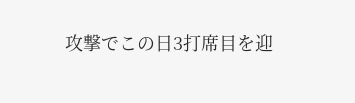攻撃でこの日3打席目を迎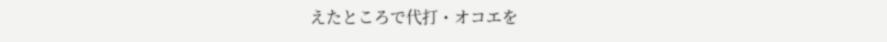えたところで代打・オコエを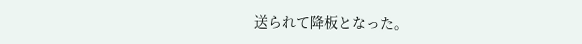送られて降板となった。